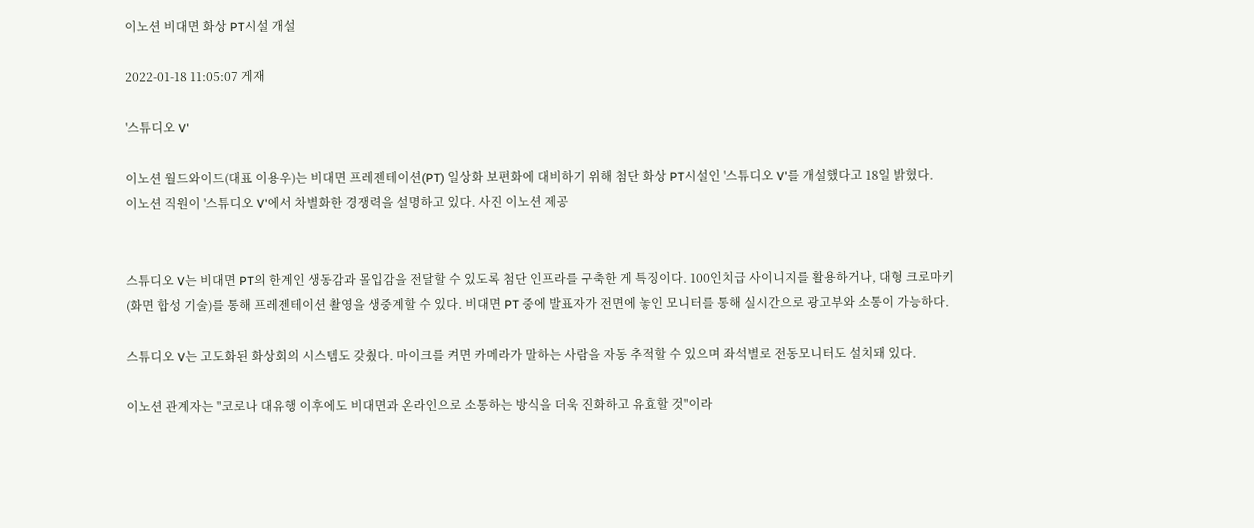이노션 비대면 화상 PT시설 개설

2022-01-18 11:05:07 게재

'스튜디오 V'

이노션 월드와이드(대표 이용우)는 비대면 프레젠테이션(PT) 일상화 보편화에 대비하기 위해 첨단 화상 PT시설인 '스튜디오 V'를 개설했다고 18일 밝혔다.
이노션 직원이 '스튜디오 V'에서 차별화한 경쟁력을 설명하고 있다. 사진 이노션 제공


스튜디오 V는 비대면 PT의 한계인 생동감과 몰입감을 전달할 수 있도록 첨단 인프라를 구축한 게 특징이다. 100인치급 사이니지를 활용하거나, 대형 크로마키(화면 합성 기술)를 통해 프레젠테이션 촬영을 생중계할 수 있다. 비대면 PT 중에 발표자가 전면에 놓인 모니터를 통해 실시간으로 광고부와 소통이 가능하다.

스튜디오 V는 고도화된 화상회의 시스템도 갖췄다. 마이크를 켜면 카메라가 말하는 사람을 자동 추적할 수 있으며 좌석별로 전동모니터도 설치돼 있다.

이노션 관계자는 "코로나 대유행 이후에도 비대면과 온라인으로 소통하는 방식을 더욱 진화하고 유효할 것"이라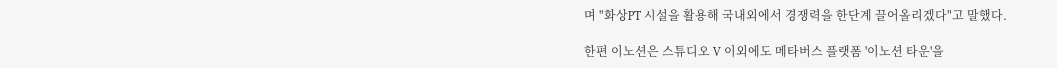며 "화상PT 시설을 활용해 국내외에서 경쟁력을 한단계 끌어올리겠다"고 말했다.

한편 이노션은 스튜디오 V 이외에도 메타버스 플랫폼 '이노션 타운'을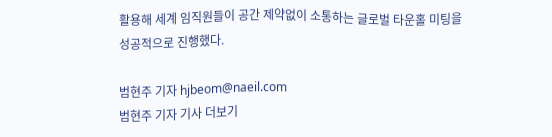활용해 세계 임직원들이 공간 제약없이 소통하는 글로벌 타운홀 미팅을 성공적으로 진행했다.

범현주 기자 hjbeom@naeil.com
범현주 기자 기사 더보기